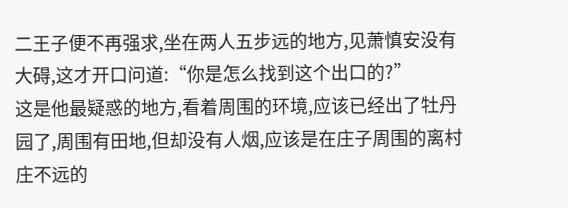二王子便不再强求,坐在两人五步远的地方,见萧慎安没有大碍,这才开口问道:“你是怎么找到这个出口的?”
这是他最疑惑的地方,看着周围的环境,应该已经出了牡丹园了,周围有田地,但却没有人烟,应该是在庄子周围的离村庄不远的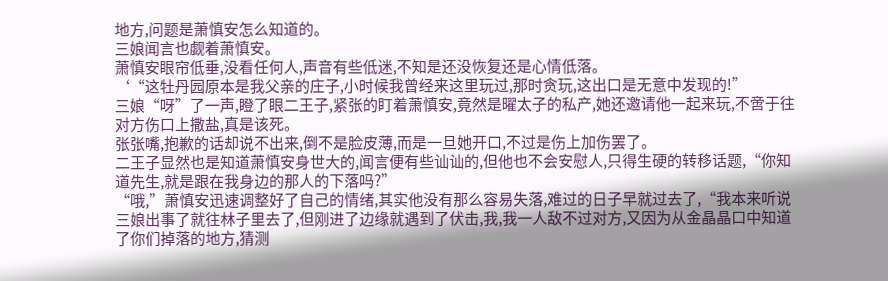地方,问题是萧慎安怎么知道的。
三娘闻言也觑着萧慎安。
萧慎安眼帘低垂,没看任何人,声音有些低迷,不知是还没恢复还是心情低落。
‘“这牡丹园原本是我父亲的庄子,小时候我曾经来这里玩过,那时贪玩,这出口是无意中发现的!”
三娘“呀”了一声,瞪了眼二王子,紧张的盯着萧慎安,竟然是曜太子的私产,她还邀请他一起来玩,不啻于往对方伤口上撒盐,真是该死。
张张嘴,抱歉的话却说不出来,倒不是脸皮薄,而是一旦她开口,不过是伤上加伤罢了。
二王子显然也是知道萧慎安身世大的,闻言便有些讪讪的,但他也不会安慰人,只得生硬的转移话题,“你知道先生,就是跟在我身边的那人的下落吗?”
“哦,”萧慎安迅速调整好了自己的情绪,其实他没有那么容易失落,难过的日子早就过去了,“我本来听说三娘出事了就往林子里去了,但刚进了边缘就遇到了伏击,我,我一人敌不过对方,又因为从金晶晶口中知道了你们掉落的地方,猜测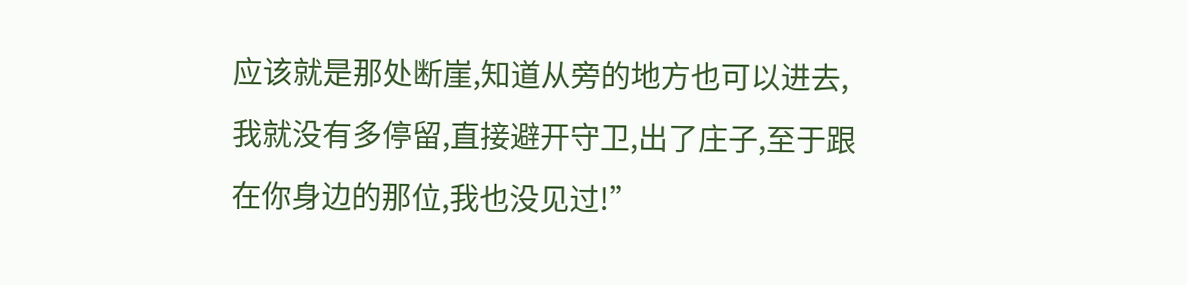应该就是那处断崖,知道从旁的地方也可以进去,我就没有多停留,直接避开守卫,出了庄子,至于跟在你身边的那位,我也没见过!”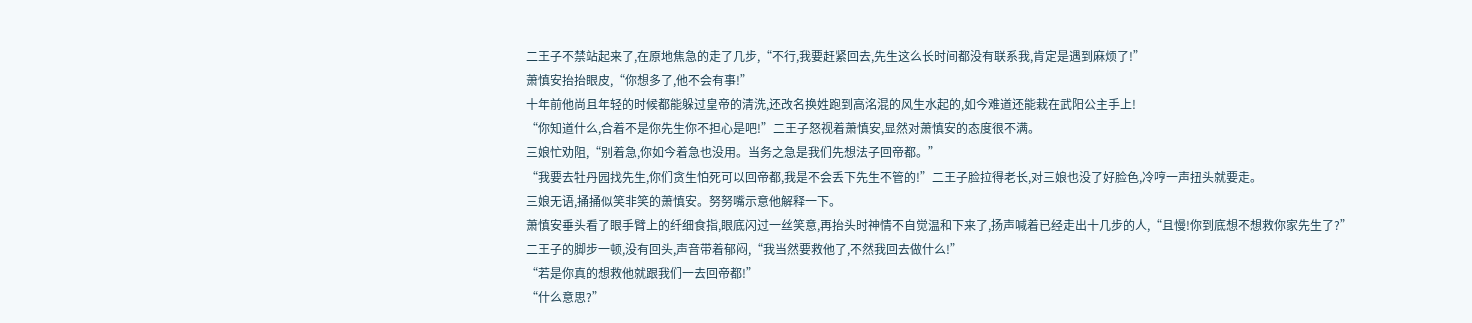二王子不禁站起来了,在原地焦急的走了几步,“不行,我要赶紧回去,先生这么长时间都没有联系我,肯定是遇到麻烦了!”
萧慎安抬抬眼皮,“你想多了,他不会有事!”
十年前他尚且年轻的时候都能躲过皇帝的清洗,还改名换姓跑到高洺混的风生水起的,如今难道还能栽在武阳公主手上!
“你知道什么,合着不是你先生你不担心是吧!”二王子怒视着萧慎安,显然对萧慎安的态度很不满。
三娘忙劝阻,“别着急,你如今着急也没用。当务之急是我们先想法子回帝都。”
“我要去牡丹园找先生,你们贪生怕死可以回帝都,我是不会丢下先生不管的!”二王子脸拉得老长,对三娘也没了好脸色,冷哼一声扭头就要走。
三娘无语,捅捅似笑非笑的萧慎安。努努嘴示意他解释一下。
萧慎安垂头看了眼手臂上的纤细食指,眼底闪过一丝笑意,再抬头时神情不自觉温和下来了,扬声喊着已经走出十几步的人,“且慢!你到底想不想救你家先生了?”
二王子的脚步一顿,没有回头,声音带着郁闷,“我当然要救他了,不然我回去做什么!”
“若是你真的想救他就跟我们一去回帝都!”
“什么意思?”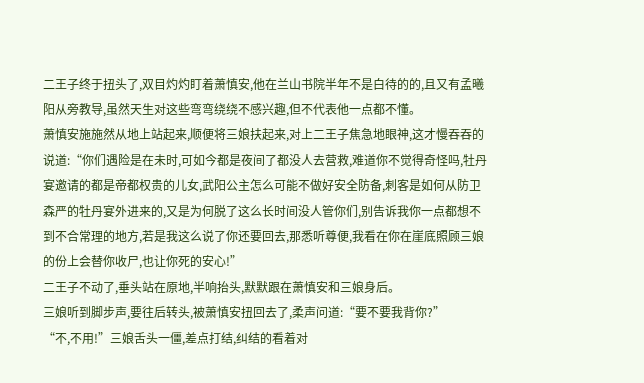二王子终于扭头了,双目灼灼盯着萧慎安,他在兰山书院半年不是白待的的,且又有孟曦阳从旁教导,虽然天生对这些弯弯绕绕不感兴趣,但不代表他一点都不懂。
萧慎安施施然从地上站起来,顺便将三娘扶起来,对上二王子焦急地眼神,这才慢吞吞的说道:“你们遇险是在未时,可如今都是夜间了都没人去营救,难道你不觉得奇怪吗,牡丹宴邀请的都是帝都权贵的儿女,武阳公主怎么可能不做好安全防备,刺客是如何从防卫森严的牡丹宴外进来的,又是为何脱了这么长时间没人管你们,别告诉我你一点都想不到不合常理的地方,若是我这么说了你还要回去,那悉听尊便,我看在你在崖底照顾三娘的份上会替你收尸,也让你死的安心!”
二王子不动了,垂头站在原地,半响抬头,默默跟在萧慎安和三娘身后。
三娘听到脚步声,要往后转头,被萧慎安扭回去了,柔声问道:“要不要我背你?”
“不,不用!”三娘舌头一僵,差点打结,纠结的看着对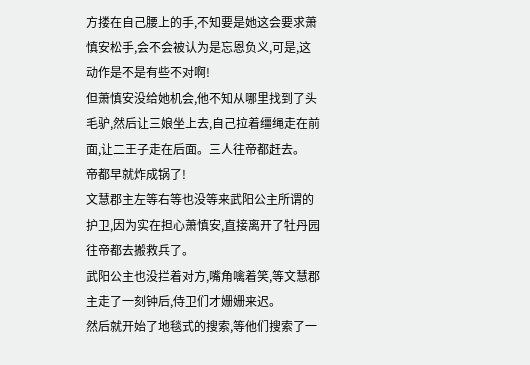方搂在自己腰上的手,不知要是她这会要求萧慎安松手,会不会被认为是忘恩负义,可是,这动作是不是有些不对啊!
但萧慎安没给她机会,他不知从哪里找到了头毛驴,然后让三娘坐上去,自己拉着缰绳走在前面,让二王子走在后面。三人往帝都赶去。
帝都早就炸成锅了!
文慧郡主左等右等也没等来武阳公主所谓的护卫,因为实在担心萧慎安,直接离开了牡丹园往帝都去搬救兵了。
武阳公主也没拦着对方,嘴角噙着笑,等文慧郡主走了一刻钟后,侍卫们才姗姗来迟。
然后就开始了地毯式的搜索,等他们搜索了一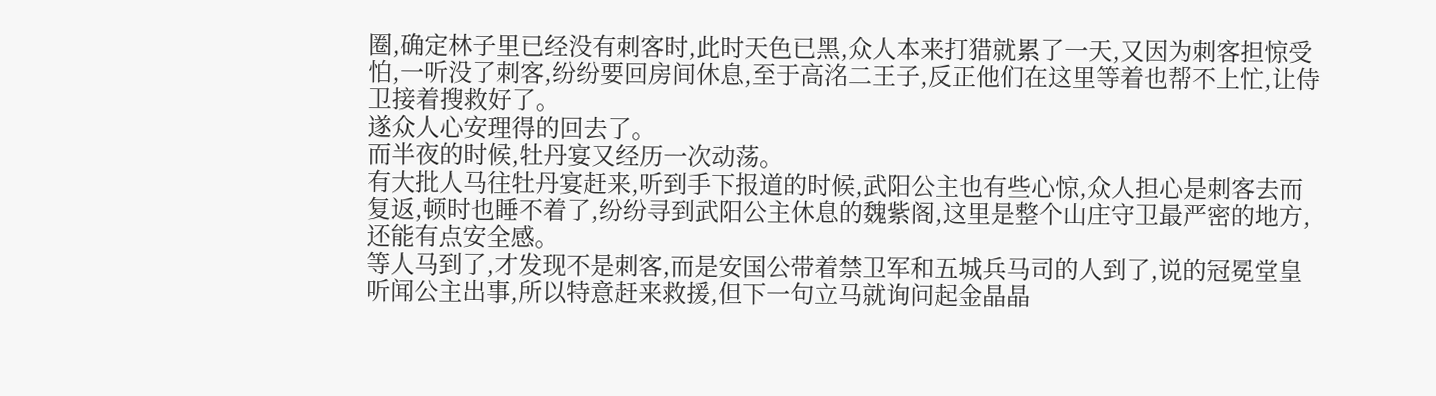圈,确定林子里已经没有刺客时,此时天色已黑,众人本来打猎就累了一天,又因为刺客担惊受怕,一听没了刺客,纷纷要回房间休息,至于高洺二王子,反正他们在这里等着也帮不上忙,让侍卫接着搜救好了。
遂众人心安理得的回去了。
而半夜的时候,牡丹宴又经历一次动荡。
有大批人马往牡丹宴赶来,听到手下报道的时候,武阳公主也有些心惊,众人担心是刺客去而复返,顿时也睡不着了,纷纷寻到武阳公主休息的魏紫阁,这里是整个山庄守卫最严密的地方,还能有点安全感。
等人马到了,才发现不是刺客,而是安国公带着禁卫军和五城兵马司的人到了,说的冠冕堂皇听闻公主出事,所以特意赶来救援,但下一句立马就询问起金晶晶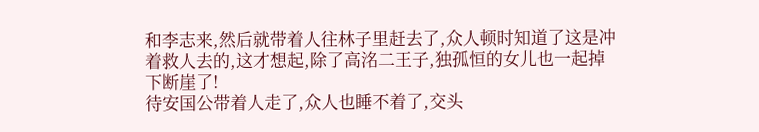和李志来,然后就带着人往林子里赶去了,众人顿时知道了这是冲着救人去的,这才想起,除了高洺二王子,独孤恒的女儿也一起掉下断崖了!
待安国公带着人走了,众人也睡不着了,交头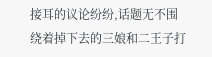接耳的议论纷纷,话题无不围绕着掉下去的三娘和二王子打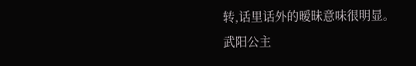转,话里话外的暧昧意味很明显。
武阳公主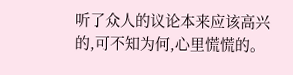听了众人的议论本来应该高兴的,可不知为何,心里慌慌的。